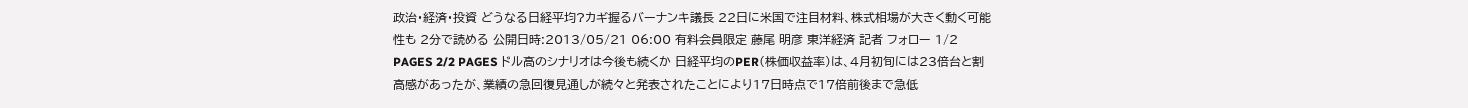政治・経済・投資 どうなる日経平均?カギ握るバーナンキ議長 22日に米国で注目材料、株式相場が大きく動く可能性も 2分で読める 公開日時:2013/05/21 06:00 有料会員限定 藤尾 明彦 東洋経済 記者 フォロー 1/2 PAGES 2/2 PAGES ドル高のシナリオは今後も続くか 日経平均のPER(株価収益率)は、4月初旬には23倍台と割高感があったが、業績の急回復見通しが続々と発表されたことにより17日時点で17倍前後まで急低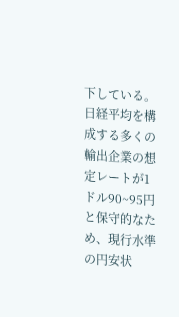下している。 日経平均を構成する多くの輸出企業の想定レートが1ドル90~95円と保守的なため、現行水準の円安状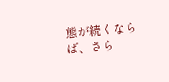態が続くならば、さら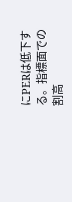にPERは低下する。指標面での割高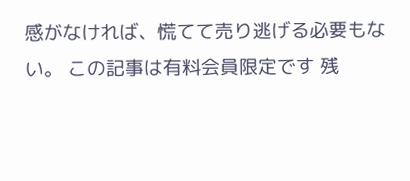感がなければ、慌てて売り逃げる必要もない。 この記事は有料会員限定です 残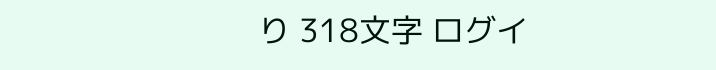り 318文字 ログイ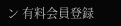ン 有料会員登録